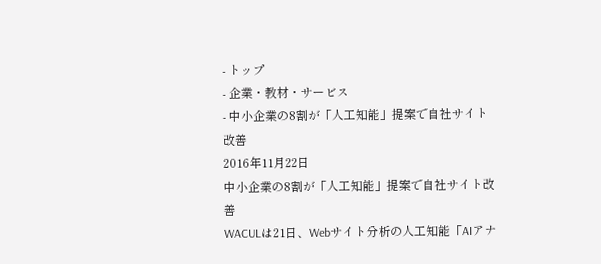- トップ
- 企業・教材・サービス
- 中小企業の8割が「人工知能」提案で自社サイト改善
2016年11月22日
中小企業の8割が「人工知能」提案で自社サイト改善
WACULは21日、Webサイト分析の人工知能「AIアナ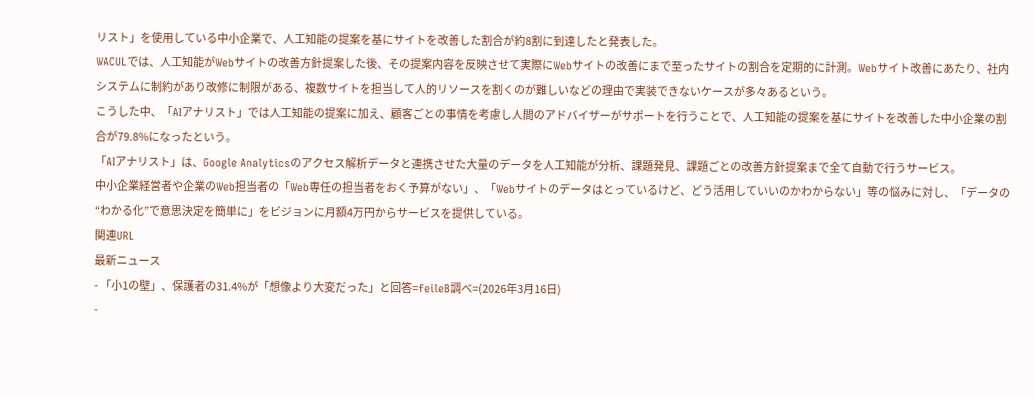リスト」を使用している中小企業で、人工知能の提案を基にサイトを改善した割合が約8割に到達したと発表した。
WACULでは、人工知能がWebサイトの改善方針提案した後、その提案内容を反映させて実際にWebサイトの改善にまで至ったサイトの割合を定期的に計測。Webサイト改善にあたり、社内システムに制約があり改修に制限がある、複数サイトを担当して人的リソースを割くのが難しいなどの理由で実装できないケースが多々あるという。
こうした中、「AIアナリスト」では人工知能の提案に加え、顧客ごとの事情を考慮し人間のアドバイザーがサポートを行うことで、人工知能の提案を基にサイトを改善した中小企業の割合が79.8%になったという。
「AIアナリスト」は、Google Analyticsのアクセス解析データと連携させた大量のデータを人工知能が分析、課題発見、課題ごとの改善方針提案まで全て自動で行うサービス。
中小企業経営者や企業のWeb担当者の「Web専任の担当者をおく予算がない」、「Webサイトのデータはとっているけど、どう活用していいのかわからない」等の悩みに対し、「データの“わかる化”で意思決定を簡単に」をビジョンに月額4万円からサービスを提供している。
関連URL
最新ニュース
- 「小1の壁」、保護者の31.4%が「想像より大変だった」と回答=feileB調べ=(2026年3月16日)
-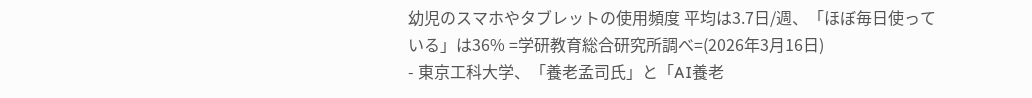幼児のスマホやタブレットの使用頻度 平均は3.7日/週、「ほぼ毎日使っている」は36% =学研教育総合研究所調べ=(2026年3月16日)
- 東京工科大学、「養老孟司氏」と「AI養老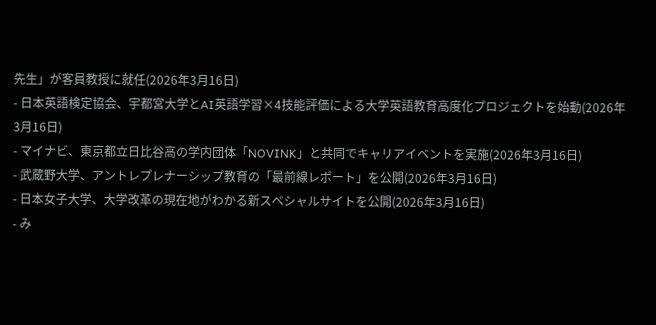先生」が客員教授に就任(2026年3月16日)
- 日本英語検定協会、宇都宮大学とAI英語学習×4技能評価による大学英語教育高度化プロジェクトを始動(2026年3月16日)
- マイナビ、東京都立日比谷高の学内団体「NOVINK」と共同でキャリアイベントを実施(2026年3月16日)
- 武蔵野大学、アントレプレナーシップ教育の「最前線レポート」を公開(2026年3月16日)
- 日本女子大学、大学改革の現在地がわかる新スペシャルサイトを公開(2026年3月16日)
- み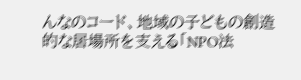んなのコード、地域の子どもの創造的な居場所を支える「NPO法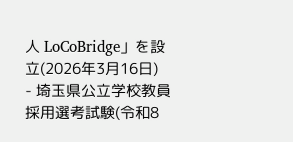人 LoCoBridge」を設立(2026年3月16日)
- 埼玉県公立学校教員採用選考試験(令和8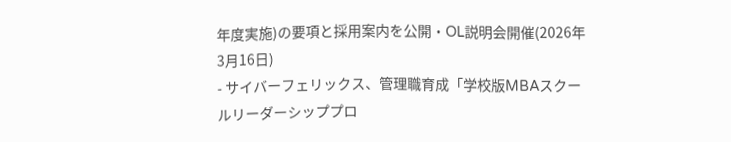年度実施)の要項と採用案内を公開・OL説明会開催(2026年3月16日)
- サイバーフェリックス、管理職育成「学校版MBAスクールリーダーシッププロ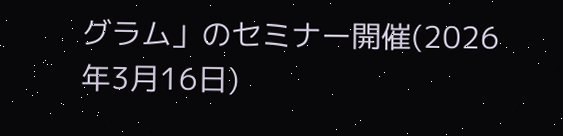グラム」のセミナー開催(2026年3月16日)